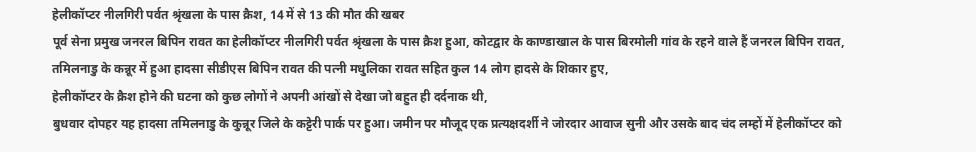हेलीकॉप्टर नीलगिरी पर्वत श्रृंखला के पास क्रैश, 14 में से 13 की मौत की खबर
पूर्व सेना प्रमुख जनरल बिपिन रावत का हेलीकॉप्टर नीलगिरी पर्वत श्रृंखला के पास क्रैश हुआ, कोटद्वार के काण्डाखाल के पास बिरमोली गांव के रहने वाले हैं जनरल बिपिन रावत,
तमिलनाडु के कन्नूर में हुआ हादसा सीडीएस बिपिन रावत की पत्नी मधुलिका रावत सहित कुल 14 लोग हादसे के शिकार हुए,
हेलीकॉप्टर के क्रैश होने की घटना को कुछ लोगों ने अपनी आंखों से देखा जो बहुत ही दर्दनाक थी,
बुधवार दोपहर यह हादसा तमिलनाडु के कुन्नूर जिले के कट्टेरी पार्क पर हुआ। जमीन पर मौजूद एक प्रत्यक्षदर्शी ने जोरदार आवाज सुनी और उसके बाद चंद लम्हों में हेलीकॉप्टर को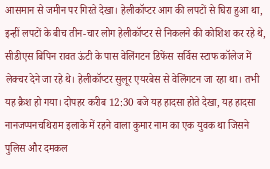आसमान से जमीन पर गिरते देखा। हेलीकॉप्टर आग की लपटों से घिरा हुआ था, इन्हीं लपटों के बीच तीन-चार लोग हेलीकॉप्टर से निकलने की कोशिश कर रहे थे,
सीडीएस बिपिन रावत ऊंटी के पास वेलिंगटन डिफेंस सर्विस स्टाफ कॉलेज में लेक्चर देने जा रहे थे। हेलीकॉप्टर सुलूर एयरबेस से वेलिंगटन जा रहा था। तभी यह क्रैश हो गया। दोपहर करीब 12:30 बजे यह हादसा होते देखा, यह हादसा नानजप्पनचथिराम इलाके में रहने वाला कुमार नाम का एक युवक था जिसने पुलिस और दमकल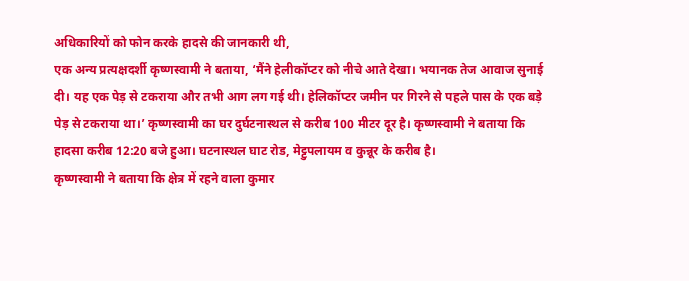अधिकारियों को फोन करके हादसे की जानकारी थी,
एक अन्य प्रत्यक्षदर्शी कृष्णस्वामी ने बताया, ‘मैंने हेलीकॉप्टर को नीचे आते देखा। भयानक तेज आवाज सुनाई दी। यह एक पेड़ से टकराया और तभी आग लग गई थी। हेलिकॉप्टर जमीन पर गिरने से पहले पास के एक बड़े पेड़ से टकराया था।’ कृष्णस्वामी का घर दुर्घटनास्थल से करीब 100 मीटर दूर है। कृष्णस्वामी ने बताया कि हादसा करीब 12:20 बजे हुआ। घटनास्थल घाट रोड, मेट्टुपलायम व कुन्नूर के करीब है।
कृष्णस्वामी ने बताया कि क्षेत्र में रहने वाला कुमार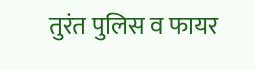तुरंत पुलिस व फायर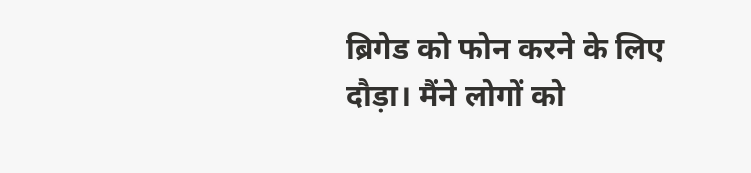ब्रिगेड को फोन करने के लिए दौड़ा। मैंने लोगों को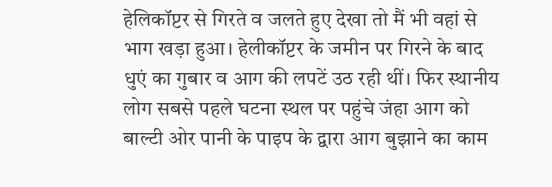हेलिकॉप्टर से गिरते व जलते हुए देखा तो मैं भी वहां से भाग खड़ा हुआ। हेलीकॉप्टर के जमीन पर गिरने के बाद धुएं का गुबार व आग की लपटें उठ रही थीं। फिर स्थानीय लोग सबसे पहले घटना स्थल पर पहुंचे जंहा आग को बाल्टी ओर पानी के पाइप के द्वारा आग बुझाने का काम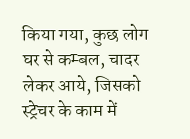किया गया, कुछ लोग घर से कम्बल, चादर लेकर आये, जिसको स्ट्रेचर के काम में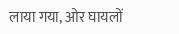लाया गया, ओर घायलों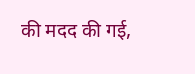की मदद की गई,